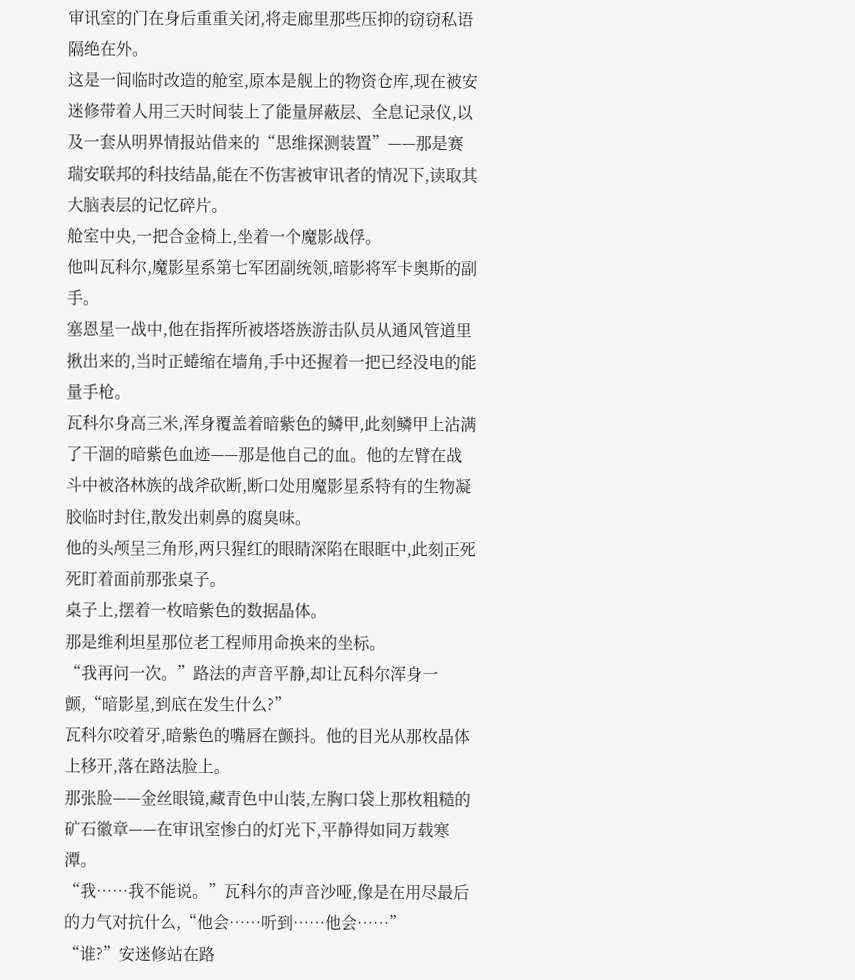审讯室的门在身后重重关闭,将走廊里那些压抑的窃窃私语隔绝在外。
这是一间临时改造的舱室,原本是舰上的物资仓库,现在被安迷修带着人用三天时间装上了能量屏蔽层、全息记录仪,以及一套从明界情报站借来的“思维探测装置”——那是赛瑞安联邦的科技结晶,能在不伤害被审讯者的情况下,读取其大脑表层的记忆碎片。
舱室中央,一把合金椅上,坐着一个魔影战俘。
他叫瓦科尔,魔影星系第七军团副统领,暗影将军卡奥斯的副手。
塞恩星一战中,他在指挥所被塔塔族游击队员从通风管道里揪出来的,当时正蜷缩在墙角,手中还握着一把已经没电的能量手枪。
瓦科尔身高三米,浑身覆盖着暗紫色的鳞甲,此刻鳞甲上沾满了干涸的暗紫色血迹——那是他自己的血。他的左臂在战斗中被洛林族的战斧砍断,断口处用魔影星系特有的生物凝胶临时封住,散发出刺鼻的腐臭味。
他的头颅呈三角形,两只猩红的眼睛深陷在眼眶中,此刻正死死盯着面前那张桌子。
桌子上,摆着一枚暗紫色的数据晶体。
那是维利坦星那位老工程师用命换来的坐标。
“我再问一次。”路法的声音平静,却让瓦科尔浑身一颤,“暗影星,到底在发生什么?”
瓦科尔咬着牙,暗紫色的嘴唇在颤抖。他的目光从那枚晶体上移开,落在路法脸上。
那张脸——金丝眼镜,藏青色中山装,左胸口袋上那枚粗糙的矿石徽章——在审讯室惨白的灯光下,平静得如同万载寒潭。
“我……我不能说。”瓦科尔的声音沙哑,像是在用尽最后的力气对抗什么,“他会……听到……他会……”
“谁?”安迷修站在路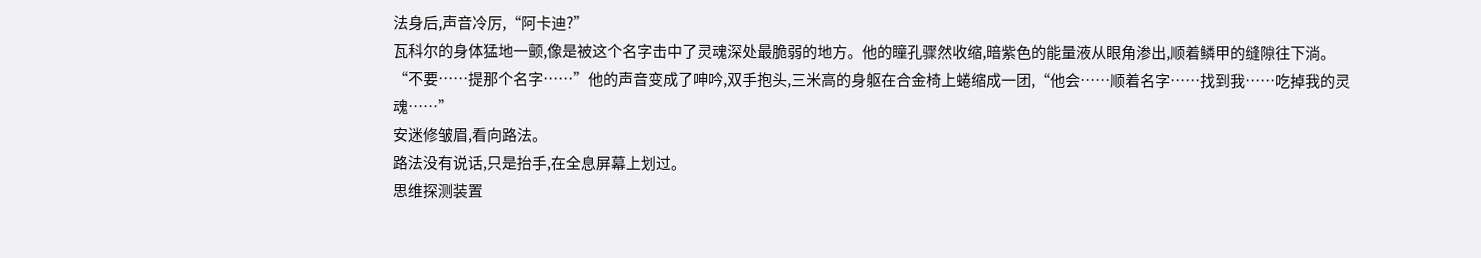法身后,声音冷厉,“阿卡迪?”
瓦科尔的身体猛地一颤,像是被这个名字击中了灵魂深处最脆弱的地方。他的瞳孔骤然收缩,暗紫色的能量液从眼角渗出,顺着鳞甲的缝隙往下淌。
“不要……提那个名字……”他的声音变成了呻吟,双手抱头,三米高的身躯在合金椅上蜷缩成一团,“他会……顺着名字……找到我……吃掉我的灵魂……”
安迷修皱眉,看向路法。
路法没有说话,只是抬手,在全息屏幕上划过。
思维探测装置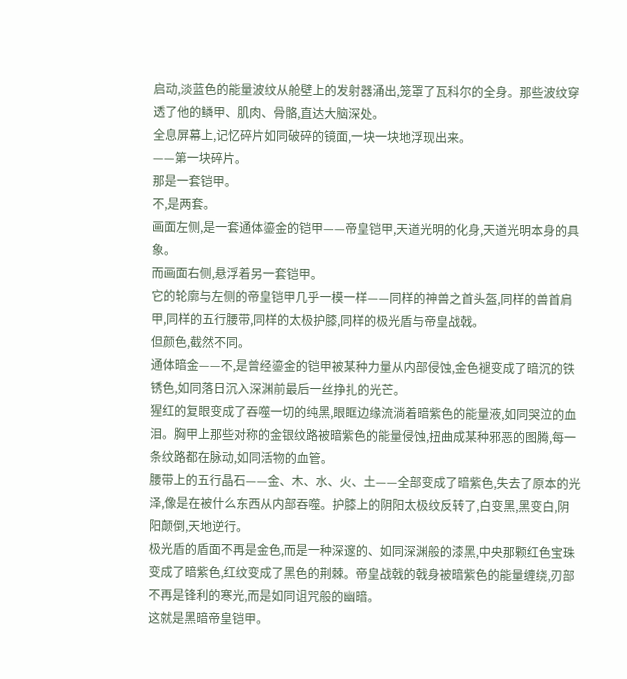启动,淡蓝色的能量波纹从舱壁上的发射器涌出,笼罩了瓦科尔的全身。那些波纹穿透了他的鳞甲、肌肉、骨骼,直达大脑深处。
全息屏幕上,记忆碎片如同破碎的镜面,一块一块地浮现出来。
——第一块碎片。
那是一套铠甲。
不,是两套。
画面左侧,是一套通体鎏金的铠甲——帝皇铠甲,天道光明的化身,天道光明本身的具象。
而画面右侧,悬浮着另一套铠甲。
它的轮廓与左侧的帝皇铠甲几乎一模一样——同样的神兽之首头盔,同样的兽首肩甲,同样的五行腰带,同样的太极护膝,同样的极光盾与帝皇战戟。
但颜色,截然不同。
通体暗金——不,是曾经鎏金的铠甲被某种力量从内部侵蚀,金色褪变成了暗沉的铁锈色,如同落日沉入深渊前最后一丝挣扎的光芒。
猩红的复眼变成了吞噬一切的纯黑,眼眶边缘流淌着暗紫色的能量液,如同哭泣的血泪。胸甲上那些对称的金银纹路被暗紫色的能量侵蚀,扭曲成某种邪恶的图腾,每一条纹路都在脉动,如同活物的血管。
腰带上的五行晶石——金、木、水、火、土——全部变成了暗紫色,失去了原本的光泽,像是在被什么东西从内部吞噬。护膝上的阴阳太极纹反转了,白变黑,黑变白,阴阳颠倒,天地逆行。
极光盾的盾面不再是金色,而是一种深邃的、如同深渊般的漆黑,中央那颗红色宝珠变成了暗紫色,红纹变成了黑色的荆棘。帝皇战戟的戟身被暗紫色的能量缠绕,刃部不再是锋利的寒光,而是如同诅咒般的幽暗。
这就是黑暗帝皇铠甲。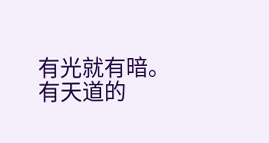有光就有暗。有天道的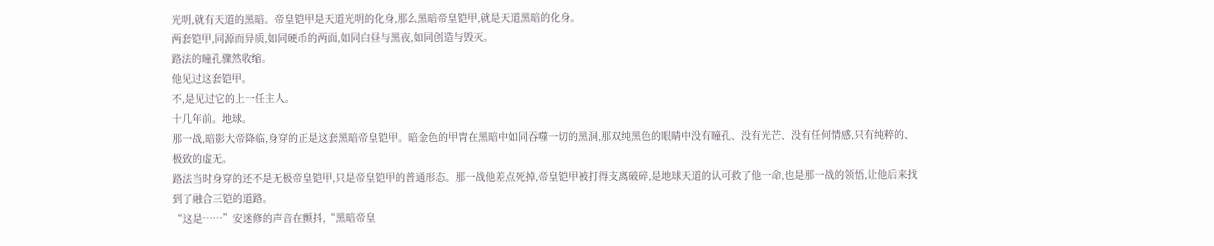光明,就有天道的黑暗。帝皇铠甲是天道光明的化身,那么黑暗帝皇铠甲,就是天道黑暗的化身。
两套铠甲,同源而异质,如同硬币的两面,如同白昼与黑夜,如同创造与毁灭。
路法的瞳孔骤然收缩。
他见过这套铠甲。
不,是见过它的上一任主人。
十几年前。地球。
那一战,暗影大帝降临,身穿的正是这套黑暗帝皇铠甲。暗金色的甲胄在黑暗中如同吞噬一切的黑洞,那双纯黑色的眼睛中没有瞳孔、没有光芒、没有任何情感,只有纯粹的、极致的虚无。
路法当时身穿的还不是无极帝皇铠甲,只是帝皇铠甲的普通形态。那一战他差点死掉,帝皇铠甲被打得支离破碎,是地球天道的认可救了他一命,也是那一战的领悟,让他后来找到了融合三铠的道路。
“这是……”安迷修的声音在颤抖,“黑暗帝皇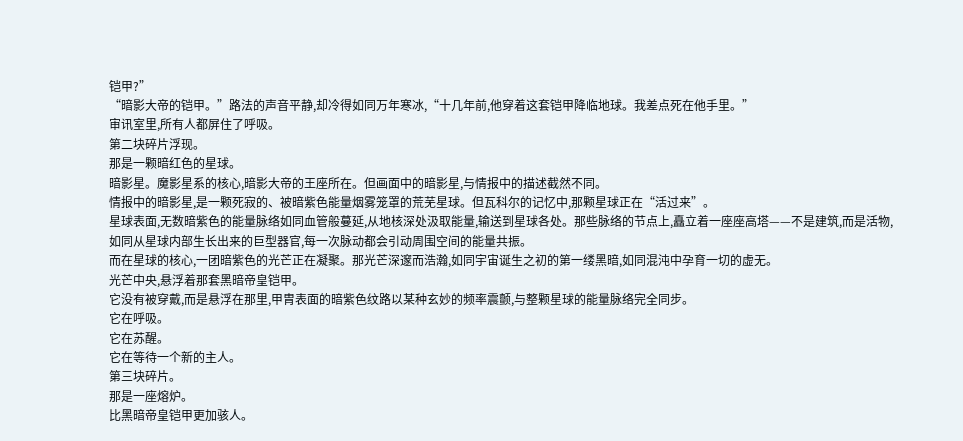铠甲?”
“暗影大帝的铠甲。”路法的声音平静,却冷得如同万年寒冰,“十几年前,他穿着这套铠甲降临地球。我差点死在他手里。”
审讯室里,所有人都屏住了呼吸。
第二块碎片浮现。
那是一颗暗红色的星球。
暗影星。魔影星系的核心,暗影大帝的王座所在。但画面中的暗影星,与情报中的描述截然不同。
情报中的暗影星,是一颗死寂的、被暗紫色能量烟雾笼罩的荒芜星球。但瓦科尔的记忆中,那颗星球正在“活过来”。
星球表面,无数暗紫色的能量脉络如同血管般蔓延,从地核深处汲取能量,输送到星球各处。那些脉络的节点上,矗立着一座座高塔——不是建筑,而是活物,如同从星球内部生长出来的巨型器官,每一次脉动都会引动周围空间的能量共振。
而在星球的核心,一团暗紫色的光芒正在凝聚。那光芒深邃而浩瀚,如同宇宙诞生之初的第一缕黑暗,如同混沌中孕育一切的虚无。
光芒中央,悬浮着那套黑暗帝皇铠甲。
它没有被穿戴,而是悬浮在那里,甲胄表面的暗紫色纹路以某种玄妙的频率震颤,与整颗星球的能量脉络完全同步。
它在呼吸。
它在苏醒。
它在等待一个新的主人。
第三块碎片。
那是一座熔炉。
比黑暗帝皇铠甲更加骇人。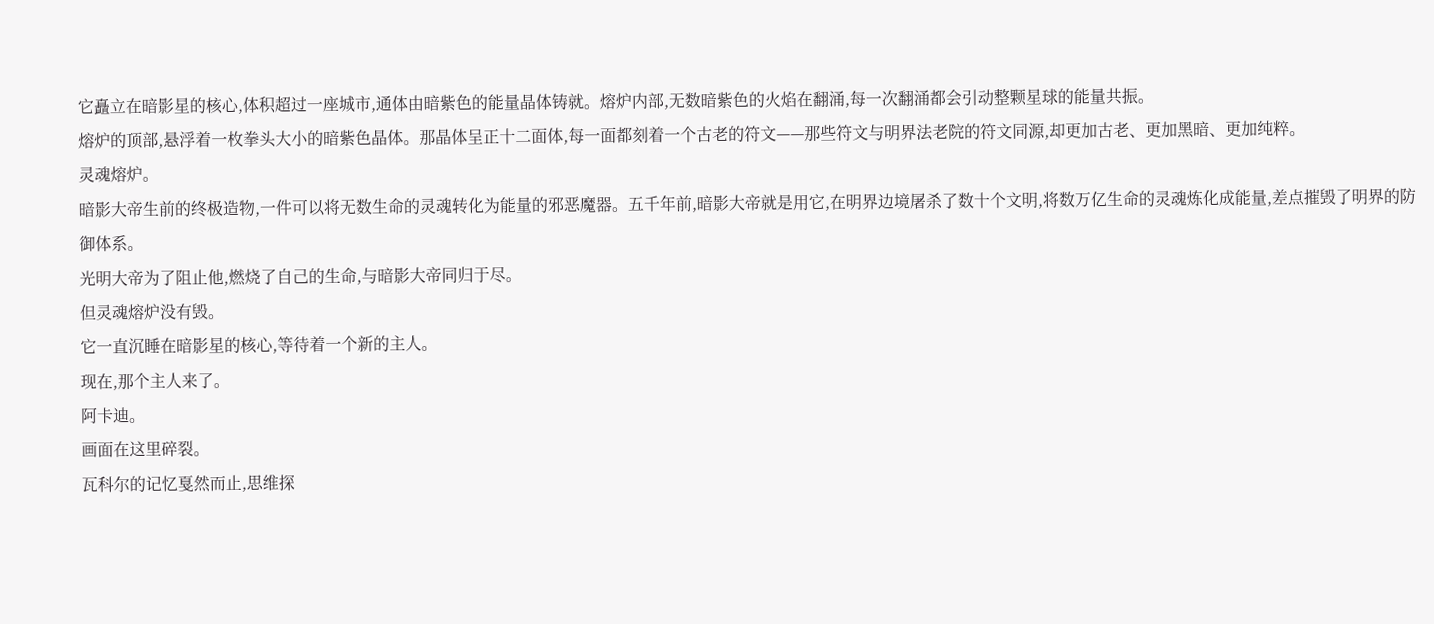它矗立在暗影星的核心,体积超过一座城市,通体由暗紫色的能量晶体铸就。熔炉内部,无数暗紫色的火焰在翻涌,每一次翻涌都会引动整颗星球的能量共振。
熔炉的顶部,悬浮着一枚拳头大小的暗紫色晶体。那晶体呈正十二面体,每一面都刻着一个古老的符文——那些符文与明界法老院的符文同源,却更加古老、更加黑暗、更加纯粹。
灵魂熔炉。
暗影大帝生前的终极造物,一件可以将无数生命的灵魂转化为能量的邪恶魔器。五千年前,暗影大帝就是用它,在明界边境屠杀了数十个文明,将数万亿生命的灵魂炼化成能量,差点摧毁了明界的防御体系。
光明大帝为了阻止他,燃烧了自己的生命,与暗影大帝同归于尽。
但灵魂熔炉没有毁。
它一直沉睡在暗影星的核心,等待着一个新的主人。
现在,那个主人来了。
阿卡迪。
画面在这里碎裂。
瓦科尔的记忆戛然而止,思维探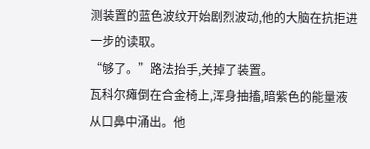测装置的蓝色波纹开始剧烈波动,他的大脑在抗拒进一步的读取。
“够了。”路法抬手,关掉了装置。
瓦科尔瘫倒在合金椅上,浑身抽搐,暗紫色的能量液从口鼻中涌出。他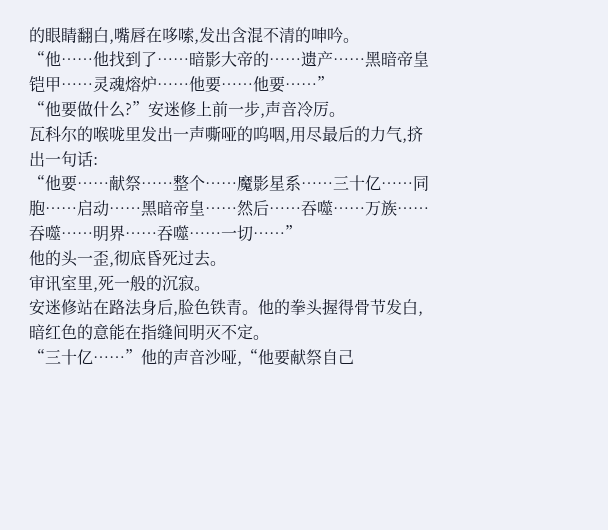的眼睛翻白,嘴唇在哆嗦,发出含混不清的呻吟。
“他……他找到了……暗影大帝的……遗产……黑暗帝皇铠甲……灵魂熔炉……他要……他要……”
“他要做什么?”安迷修上前一步,声音冷厉。
瓦科尔的喉咙里发出一声嘶哑的呜咽,用尽最后的力气,挤出一句话:
“他要……献祭……整个……魔影星系……三十亿……同胞……启动……黑暗帝皇……然后……吞噬……万族……吞噬……明界……吞噬……一切……”
他的头一歪,彻底昏死过去。
审讯室里,死一般的沉寂。
安迷修站在路法身后,脸色铁青。他的拳头握得骨节发白,暗红色的意能在指缝间明灭不定。
“三十亿……”他的声音沙哑,“他要献祭自己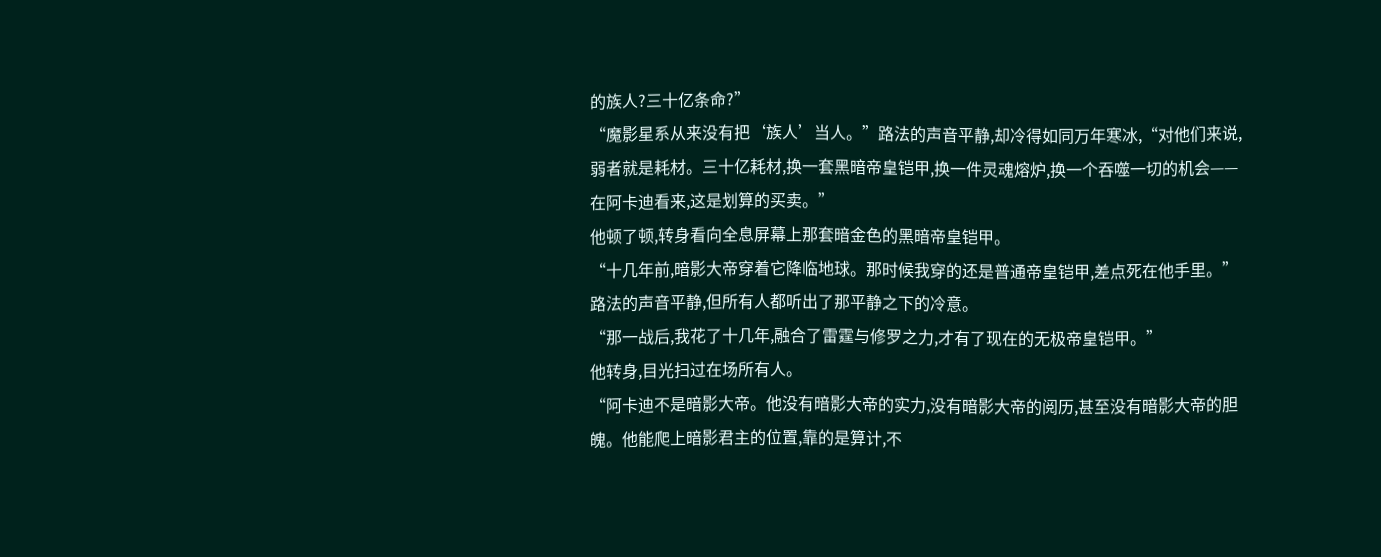的族人?三十亿条命?”
“魔影星系从来没有把‘族人’当人。”路法的声音平静,却冷得如同万年寒冰,“对他们来说,弱者就是耗材。三十亿耗材,换一套黑暗帝皇铠甲,换一件灵魂熔炉,换一个吞噬一切的机会——在阿卡迪看来,这是划算的买卖。”
他顿了顿,转身看向全息屏幕上那套暗金色的黑暗帝皇铠甲。
“十几年前,暗影大帝穿着它降临地球。那时候我穿的还是普通帝皇铠甲,差点死在他手里。”路法的声音平静,但所有人都听出了那平静之下的冷意。
“那一战后,我花了十几年,融合了雷霆与修罗之力,才有了现在的无极帝皇铠甲。”
他转身,目光扫过在场所有人。
“阿卡迪不是暗影大帝。他没有暗影大帝的实力,没有暗影大帝的阅历,甚至没有暗影大帝的胆魄。他能爬上暗影君主的位置,靠的是算计,不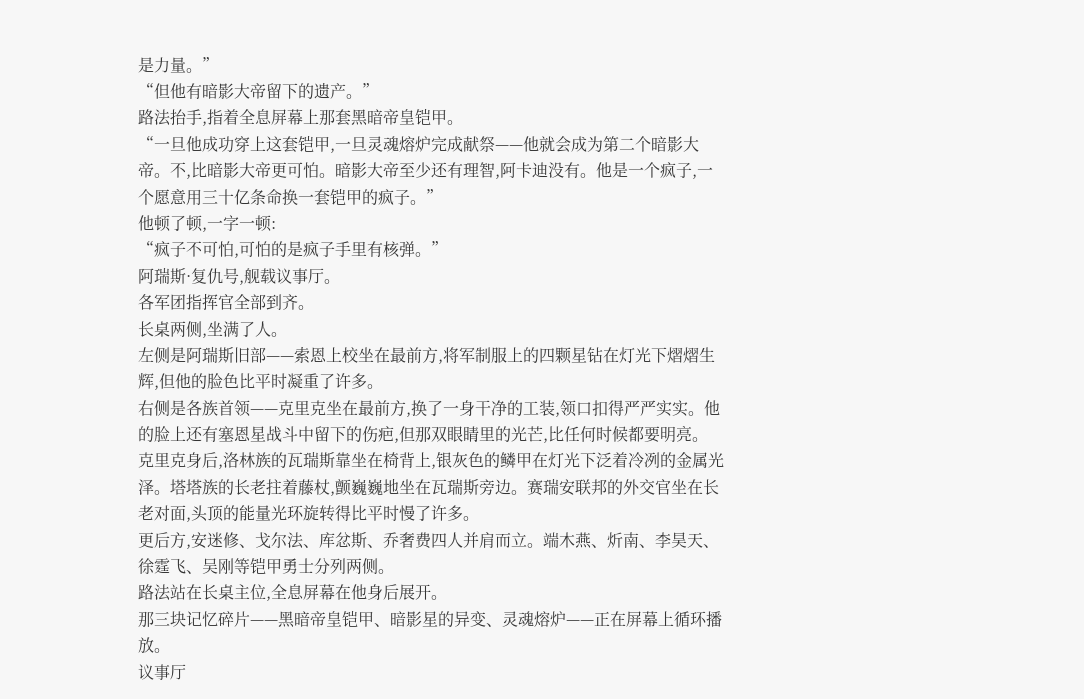是力量。”
“但他有暗影大帝留下的遗产。”
路法抬手,指着全息屏幕上那套黑暗帝皇铠甲。
“一旦他成功穿上这套铠甲,一旦灵魂熔炉完成献祭——他就会成为第二个暗影大帝。不,比暗影大帝更可怕。暗影大帝至少还有理智,阿卡迪没有。他是一个疯子,一个愿意用三十亿条命换一套铠甲的疯子。”
他顿了顿,一字一顿:
“疯子不可怕,可怕的是疯子手里有核弹。”
阿瑞斯·复仇号,舰载议事厅。
各军团指挥官全部到齐。
长桌两侧,坐满了人。
左侧是阿瑞斯旧部——索恩上校坐在最前方,将军制服上的四颗星钻在灯光下熠熠生辉,但他的脸色比平时凝重了许多。
右侧是各族首领——克里克坐在最前方,换了一身干净的工装,领口扣得严严实实。他的脸上还有塞恩星战斗中留下的伤疤,但那双眼睛里的光芒,比任何时候都要明亮。
克里克身后,洛林族的瓦瑞斯靠坐在椅背上,银灰色的鳞甲在灯光下泛着冷冽的金属光泽。塔塔族的长老拄着藤杖,颤巍巍地坐在瓦瑞斯旁边。赛瑞安联邦的外交官坐在长老对面,头顶的能量光环旋转得比平时慢了许多。
更后方,安迷修、戈尔法、库忿斯、乔奢费四人并肩而立。端木燕、炘南、李昊天、徐霆飞、吴刚等铠甲勇士分列两侧。
路法站在长桌主位,全息屏幕在他身后展开。
那三块记忆碎片——黑暗帝皇铠甲、暗影星的异变、灵魂熔炉——正在屏幕上循环播放。
议事厅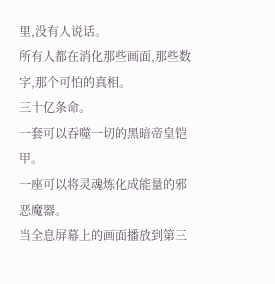里,没有人说话。
所有人都在消化那些画面,那些数字,那个可怕的真相。
三十亿条命。
一套可以吞噬一切的黑暗帝皇铠甲。
一座可以将灵魂炼化成能量的邪恶魔器。
当全息屏幕上的画面播放到第三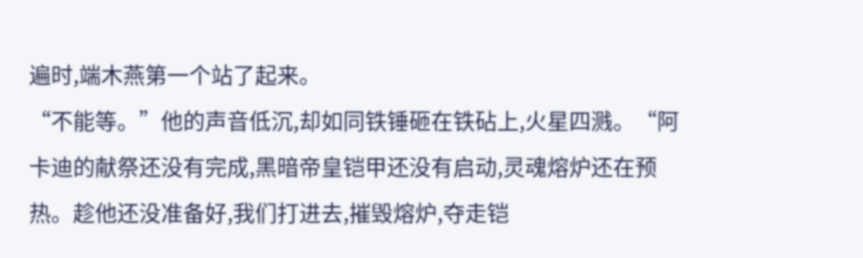遍时,端木燕第一个站了起来。
“不能等。”他的声音低沉,却如同铁锤砸在铁砧上,火星四溅。“阿卡迪的献祭还没有完成,黑暗帝皇铠甲还没有启动,灵魂熔炉还在预热。趁他还没准备好,我们打进去,摧毁熔炉,夺走铠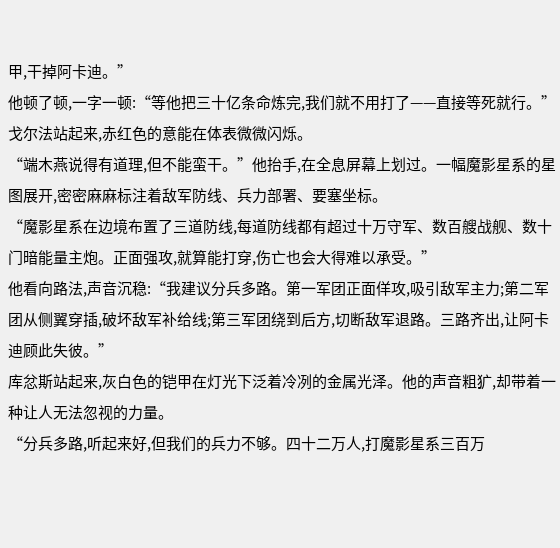甲,干掉阿卡迪。”
他顿了顿,一字一顿:“等他把三十亿条命炼完,我们就不用打了——直接等死就行。”
戈尔法站起来,赤红色的意能在体表微微闪烁。
“端木燕说得有道理,但不能蛮干。”他抬手,在全息屏幕上划过。一幅魔影星系的星图展开,密密麻麻标注着敌军防线、兵力部署、要塞坐标。
“魔影星系在边境布置了三道防线,每道防线都有超过十万守军、数百艘战舰、数十门暗能量主炮。正面强攻,就算能打穿,伤亡也会大得难以承受。”
他看向路法,声音沉稳:“我建议分兵多路。第一军团正面佯攻,吸引敌军主力;第二军团从侧翼穿插,破坏敌军补给线;第三军团绕到后方,切断敌军退路。三路齐出,让阿卡迪顾此失彼。”
库忿斯站起来,灰白色的铠甲在灯光下泛着冷冽的金属光泽。他的声音粗犷,却带着一种让人无法忽视的力量。
“分兵多路,听起来好,但我们的兵力不够。四十二万人,打魔影星系三百万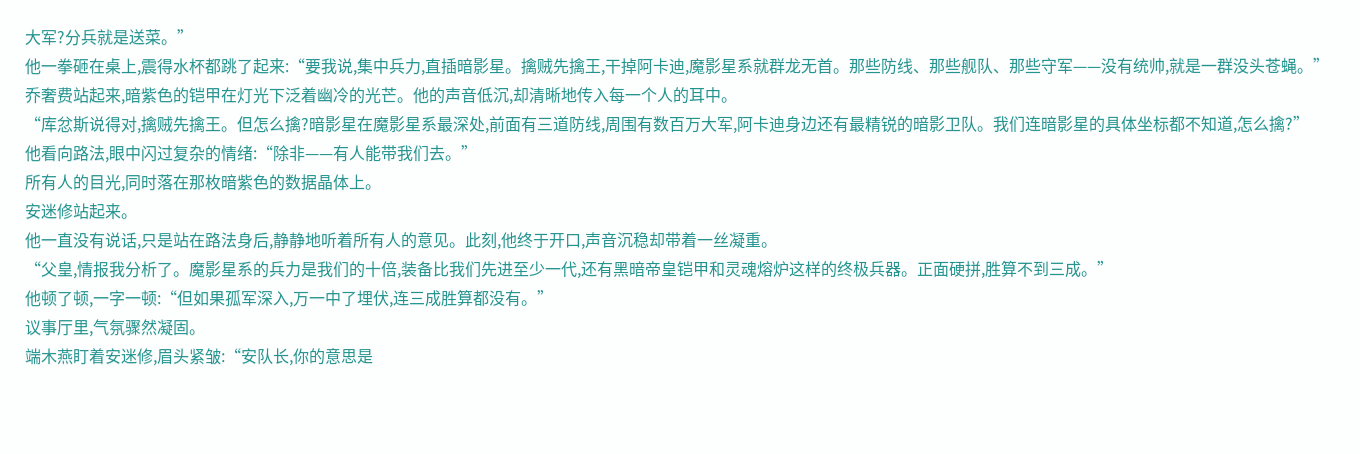大军?分兵就是送菜。”
他一拳砸在桌上,震得水杯都跳了起来:“要我说,集中兵力,直插暗影星。擒贼先擒王,干掉阿卡迪,魔影星系就群龙无首。那些防线、那些舰队、那些守军——没有统帅,就是一群没头苍蝇。”
乔奢费站起来,暗紫色的铠甲在灯光下泛着幽冷的光芒。他的声音低沉,却清晰地传入每一个人的耳中。
“库忿斯说得对,擒贼先擒王。但怎么擒?暗影星在魔影星系最深处,前面有三道防线,周围有数百万大军,阿卡迪身边还有最精锐的暗影卫队。我们连暗影星的具体坐标都不知道,怎么擒?”
他看向路法,眼中闪过复杂的情绪:“除非——有人能带我们去。”
所有人的目光,同时落在那枚暗紫色的数据晶体上。
安迷修站起来。
他一直没有说话,只是站在路法身后,静静地听着所有人的意见。此刻,他终于开口,声音沉稳却带着一丝凝重。
“父皇,情报我分析了。魔影星系的兵力是我们的十倍,装备比我们先进至少一代,还有黑暗帝皇铠甲和灵魂熔炉这样的终极兵器。正面硬拼,胜算不到三成。”
他顿了顿,一字一顿:“但如果孤军深入,万一中了埋伏,连三成胜算都没有。”
议事厅里,气氛骤然凝固。
端木燕盯着安迷修,眉头紧皱:“安队长,你的意思是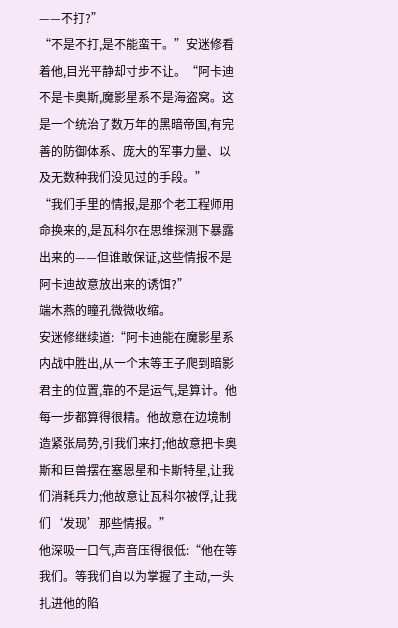——不打?”
“不是不打,是不能蛮干。”安迷修看着他,目光平静却寸步不让。“阿卡迪不是卡奥斯,魔影星系不是海盗窝。这是一个统治了数万年的黑暗帝国,有完善的防御体系、庞大的军事力量、以及无数种我们没见过的手段。”
“我们手里的情报,是那个老工程师用命换来的,是瓦科尔在思维探测下暴露出来的——但谁敢保证,这些情报不是阿卡迪故意放出来的诱饵?”
端木燕的瞳孔微微收缩。
安迷修继续道:“阿卡迪能在魔影星系内战中胜出,从一个末等王子爬到暗影君主的位置,靠的不是运气,是算计。他每一步都算得很精。他故意在边境制造紧张局势,引我们来打;他故意把卡奥斯和巨兽摆在塞恩星和卡斯特星,让我们消耗兵力;他故意让瓦科尔被俘,让我们‘发现’那些情报。”
他深吸一口气,声音压得很低:“他在等我们。等我们自以为掌握了主动,一头扎进他的陷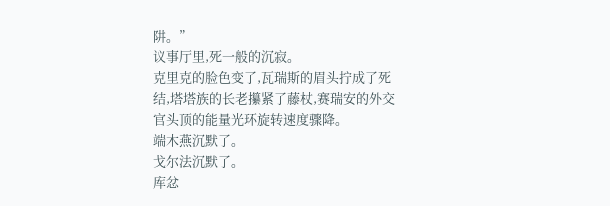阱。”
议事厅里,死一般的沉寂。
克里克的脸色变了,瓦瑞斯的眉头拧成了死结,塔塔族的长老攥紧了藤杖,赛瑞安的外交官头顶的能量光环旋转速度骤降。
端木燕沉默了。
戈尔法沉默了。
库忿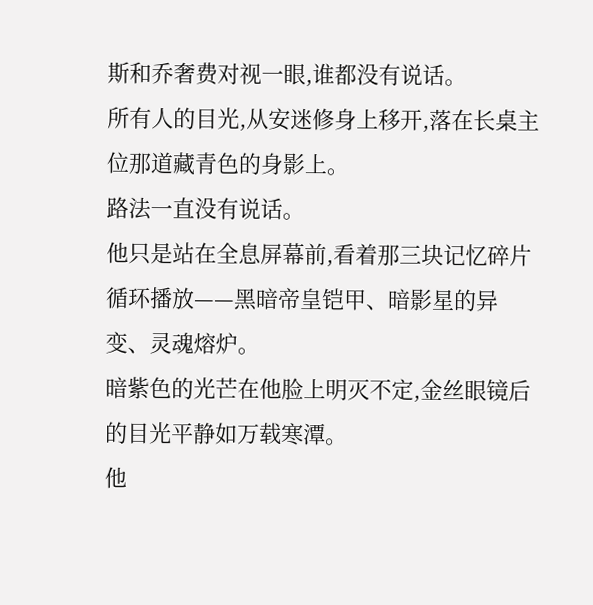斯和乔奢费对视一眼,谁都没有说话。
所有人的目光,从安迷修身上移开,落在长桌主位那道藏青色的身影上。
路法一直没有说话。
他只是站在全息屏幕前,看着那三块记忆碎片循环播放——黑暗帝皇铠甲、暗影星的异变、灵魂熔炉。
暗紫色的光芒在他脸上明灭不定,金丝眼镜后的目光平静如万载寒潭。
他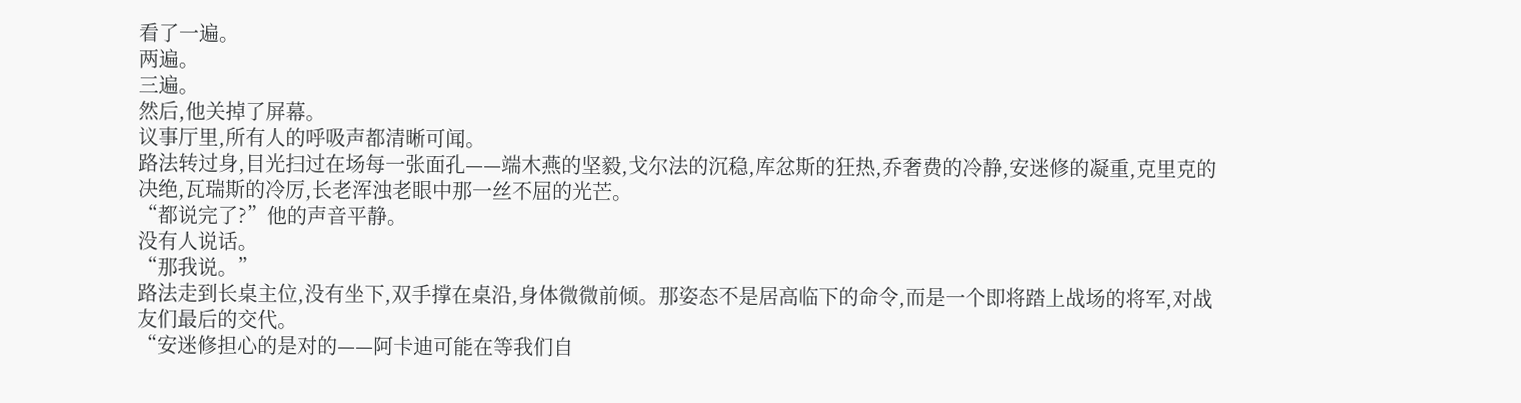看了一遍。
两遍。
三遍。
然后,他关掉了屏幕。
议事厅里,所有人的呼吸声都清晰可闻。
路法转过身,目光扫过在场每一张面孔——端木燕的坚毅,戈尔法的沉稳,库忿斯的狂热,乔奢费的冷静,安迷修的凝重,克里克的决绝,瓦瑞斯的冷厉,长老浑浊老眼中那一丝不屈的光芒。
“都说完了?”他的声音平静。
没有人说话。
“那我说。”
路法走到长桌主位,没有坐下,双手撑在桌沿,身体微微前倾。那姿态不是居高临下的命令,而是一个即将踏上战场的将军,对战友们最后的交代。
“安迷修担心的是对的——阿卡迪可能在等我们自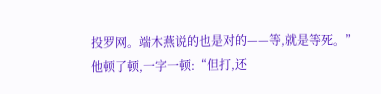投罗网。端木燕说的也是对的——等,就是等死。”
他顿了顿,一字一顿:“但打,还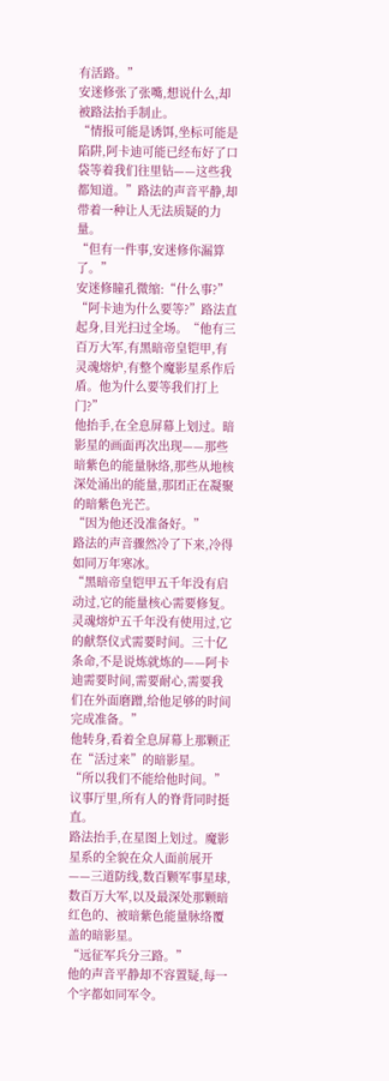有活路。”
安迷修张了张嘴,想说什么,却被路法抬手制止。
“情报可能是诱饵,坐标可能是陷阱,阿卡迪可能已经布好了口袋等着我们往里钻——这些我都知道。”路法的声音平静,却带着一种让人无法质疑的力量。
“但有一件事,安迷修你漏算了。”
安迷修瞳孔微缩:“什么事?”
“阿卡迪为什么要等?”路法直起身,目光扫过全场。“他有三百万大军,有黑暗帝皇铠甲,有灵魂熔炉,有整个魔影星系作后盾。他为什么要等我们打上门?”
他抬手,在全息屏幕上划过。暗影星的画面再次出现——那些暗紫色的能量脉络,那些从地核深处涌出的能量,那团正在凝聚的暗紫色光芒。
“因为他还没准备好。”
路法的声音骤然冷了下来,冷得如同万年寒冰。
“黑暗帝皇铠甲五千年没有启动过,它的能量核心需要修复。灵魂熔炉五千年没有使用过,它的献祭仪式需要时间。三十亿条命,不是说炼就炼的——阿卡迪需要时间,需要耐心,需要我们在外面磨蹭,给他足够的时间完成准备。”
他转身,看着全息屏幕上那颗正在“活过来”的暗影星。
“所以我们不能给他时间。”
议事厅里,所有人的脊背同时挺直。
路法抬手,在星图上划过。魔影星系的全貌在众人面前展开——三道防线,数百颗军事星球,数百万大军,以及最深处那颗暗红色的、被暗紫色能量脉络覆盖的暗影星。
“远征军兵分三路。”
他的声音平静却不容置疑,每一个字都如同军令。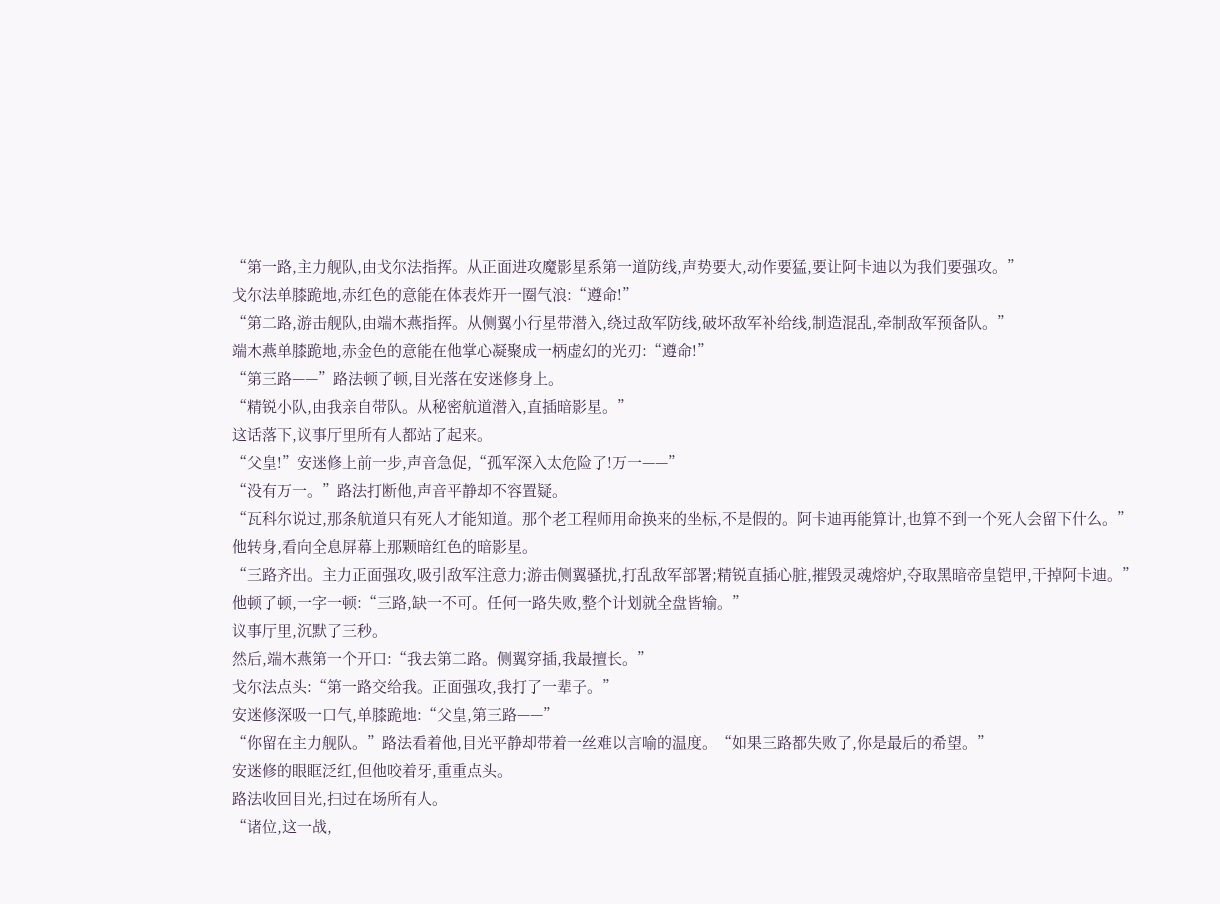“第一路,主力舰队,由戈尔法指挥。从正面进攻魔影星系第一道防线,声势要大,动作要猛,要让阿卡迪以为我们要强攻。”
戈尔法单膝跪地,赤红色的意能在体表炸开一圈气浪:“遵命!”
“第二路,游击舰队,由端木燕指挥。从侧翼小行星带潜入,绕过敌军防线,破坏敌军补给线,制造混乱,牵制敌军预备队。”
端木燕单膝跪地,赤金色的意能在他掌心凝聚成一柄虚幻的光刃:“遵命!”
“第三路——”路法顿了顿,目光落在安迷修身上。
“精锐小队,由我亲自带队。从秘密航道潜入,直插暗影星。”
这话落下,议事厅里所有人都站了起来。
“父皇!”安迷修上前一步,声音急促,“孤军深入太危险了!万一——”
“没有万一。”路法打断他,声音平静却不容置疑。
“瓦科尔说过,那条航道只有死人才能知道。那个老工程师用命换来的坐标,不是假的。阿卡迪再能算计,也算不到一个死人会留下什么。”
他转身,看向全息屏幕上那颗暗红色的暗影星。
“三路齐出。主力正面强攻,吸引敌军注意力;游击侧翼骚扰,打乱敌军部署;精锐直插心脏,摧毁灵魂熔炉,夺取黑暗帝皇铠甲,干掉阿卡迪。”
他顿了顿,一字一顿:“三路,缺一不可。任何一路失败,整个计划就全盘皆输。”
议事厅里,沉默了三秒。
然后,端木燕第一个开口:“我去第二路。侧翼穿插,我最擅长。”
戈尔法点头:“第一路交给我。正面强攻,我打了一辈子。”
安迷修深吸一口气,单膝跪地:“父皇,第三路——”
“你留在主力舰队。”路法看着他,目光平静却带着一丝难以言喻的温度。“如果三路都失败了,你是最后的希望。”
安迷修的眼眶泛红,但他咬着牙,重重点头。
路法收回目光,扫过在场所有人。
“诸位,这一战,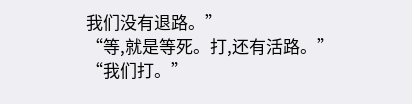我们没有退路。”
“等,就是等死。打,还有活路。”
“我们打。”